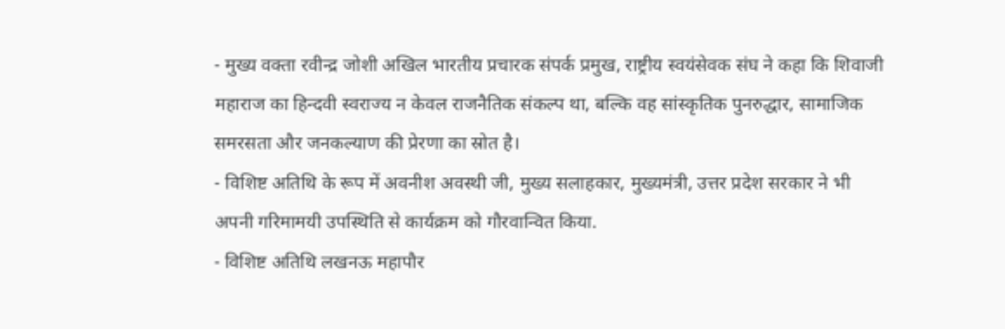- मुख्य वक्ता रवीन्द्र जोशी अखिल भारतीय प्रचारक संपर्क प्रमुख, राष्ट्रीय स्वयंसेवक संघ ने कहा कि शिवाजी महाराज का हिन्दवी स्वराज्य न केवल राजनैतिक संकल्प था, बल्कि वह सांस्कृतिक पुनरुद्धार, सामाजिक समरसता और जनकल्याण की प्रेरणा का स्रोत है।
- विशिष्ट अतिथि के रूप में अवनीश अवस्थी जी, मुख्य सलाहकार, मुख्यमंत्री, उत्तर प्रदेश सरकार ने भी अपनी गरिमामयी उपस्थिति से कार्यक्रम को गौरवान्वित किया.
- विशिष्ट अतिथि लखनऊ महापौर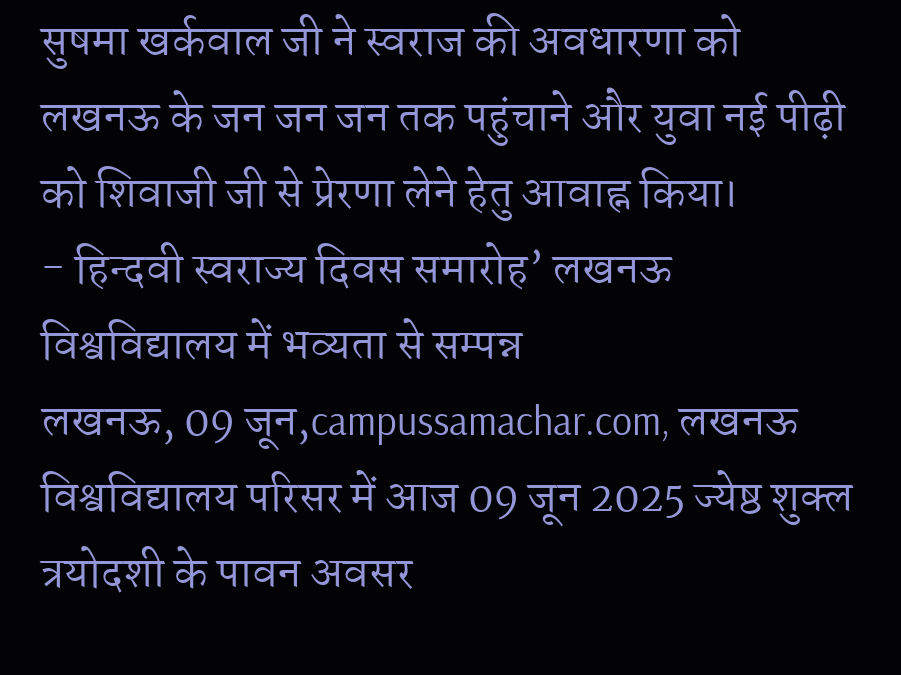सुषमा खर्कवाल जी ने स्वराज की अवधारणा को लखनऊ के जन जन जन तक पहुंचाने और युवा नई पीढ़ी को शिवाजी जी से प्रेरणा लेने हेतु आवाह्न किया।
- हिन्दवी स्वराज्य दिवस समारोह’ लखनऊ विश्वविद्यालय में भव्यता से सम्पन्न
लखनऊ, 09 जून,campussamachar.com, लखनऊ विश्वविद्यालय परिसर में आज 09 जून 2025 ज्येष्ठ शुक्ल त्रयोदशी के पावन अवसर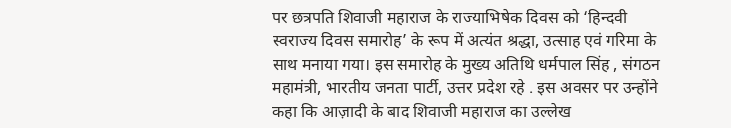पर छत्रपति शिवाजी महाराज के राज्याभिषेक दिवस को ‘हिन्दवी स्वराज्य दिवस समारोह’ के रूप में अत्यंत श्रद्धा, उत्साह एवं गरिमा के साथ मनाया गया। इस समारोह के मुख्य अतिथि धर्मपाल सिंह , संगठन महामंत्री, भारतीय जनता पार्टी, उत्तर प्रदेश रहे . इस अवसर पर उन्होंने कहा कि आज़ादी के बाद शिवाजी महाराज का उल्लेख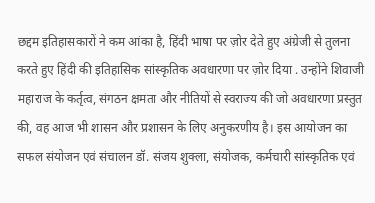छद्दम इतिहासकारों ने कम आंका है, हिंदी भाषा पर ज़ोर देते हुए अंग्रेजी से तुलना करते हुए हिंदी की इतिहासिक सांस्कृतिक अवधारणा पर ज़ोर दिया . उन्होंने शिवाजी महाराज के कर्तृत्व, संगठन क्षमता और नीतियों से स्वराज्य की जो अवधारणा प्रस्तुत की, वह आज भी शासन और प्रशासन के लिए अनुकरणीय है। इस आयोजन का सफल संयोजन एवं संचालन डॉ. संजय शुक्ला, संयोजक, कर्मचारी सांस्कृतिक एवं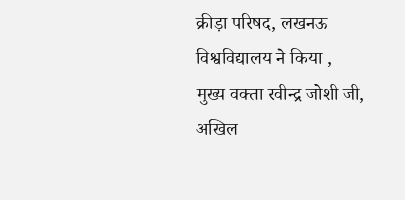क्रीड़ा परिषद, लखनऊ विश्वविद्यालय ने किया ,
मुख्य वक्ता रवीन्द्र जोशी जी, अखिल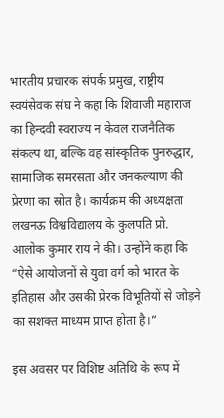भारतीय प्रचारक संपर्क प्रमुख, राष्ट्रीय स्वयंसेवक संघ ने कहा कि शिवाजी महाराज का हिन्दवी स्वराज्य न केवल राजनैतिक संकल्प था, बल्कि वह सांस्कृतिक पुनरुद्धार, सामाजिक समरसता और जनकल्याण की प्रेरणा का स्रोत है। कार्यक्रम की अध्यक्षता लखनऊ विश्वविद्यालय के कुलपति प्रो. आलोक कुमार राय ने की। उन्होंने कहा कि “ऐसे आयोजनों से युवा वर्ग को भारत के इतिहास और उसकी प्रेरक विभूतियों से जोड़ने का सशक्त माध्यम प्राप्त होता है।”

इस अवसर पर विशिष्ट अतिथि के रूप में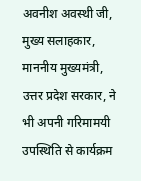अवनीश अवस्थी जी, मुख्य सलाहकार, माननीय मुख्यमंत्री, उत्तर प्रदेश सरकार, ने भी अपनी गरिमामयी उपस्थिति से कार्यक्रम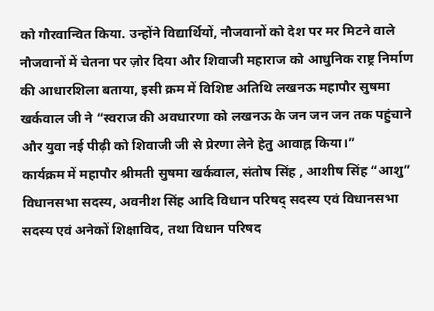को गौरवान्वित किया. उन्होंने विद्यार्थियों, नौजवानों को देश पर मर मिटने वाले नौजवानों में चेतना पर ज़ोर दिया और शिवाजी महाराज को आधुनिक राष्ट्र निर्माण की आधारशिला बताया, इसी क्रम में विशिष्ट अतिथि लखनऊ महापौर सुषमा खर्कवाल जी ने “स्वराज की अवधारणा को लखनऊ के जन जन जन तक पहुंचाने और युवा नई पीढ़ी को शिवाजी जी से प्रेरणा लेने हेतु आवाह्न किया।”
कार्यक्रम में महापौर श्रीमती सुषमा खर्कवाल, संतोष सिंह , आशीष सिंह “आशु” विधानसभा सदस्य, अवनीश सिंह आदि विधान परिषद् सदस्य एवं विधानसभा सदस्य एवं अनेकों शिक्षाविद, तथा विधान परिषद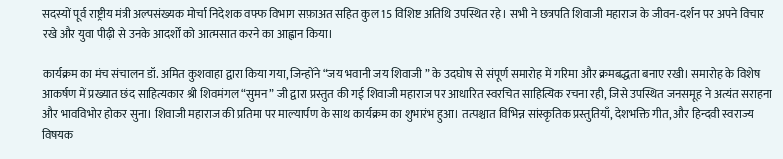सदस्यों पूर्व राष्ट्रीय मंत्री अल्पसंख्यक मोर्चा निदेशक वफ्फ विभाग सफ़ाअत सहित कुल 15 विशिष्ट अतिथि उपस्थित रहे। सभी ने छत्रपति शिवाजी महाराज के जीवन-दर्शन पर अपने विचार रखे और युवा पीढ़ी से उनके आदर्शों को आत्मसात करने का आह्वान किया।

कार्यक्रम का मंच संचालन डॉ. अमित कुशवाहा द्वारा किया गया, जिन्होंने “जय भवानी जय शिवाजी ” के उदघोष से संपूर्ण समारोह में गरिमा और क्रमबद्धता बनाए रखी। समारोह के विशेष आकर्षण में प्रख्यात छंद साहित्यकार श्री शिवमंगल “सुमन” जी द्वारा प्रस्तुत की गई शिवाजी महाराज पर आधारित स्वरचित साहित्यिक रचना रही, जिसे उपस्थित जनसमूह ने अत्यंत सराहना और भावविभोर होकर सुना। शिवाजी महाराज की प्रतिमा पर माल्यार्पण के साथ कार्यक्रम का शुभारंभ हुआ। तत्पश्चात विभिन्न सांस्कृतिक प्रस्तुतियाँ, देशभक्ति गीत, और हिन्दवी स्वराज्य विषयक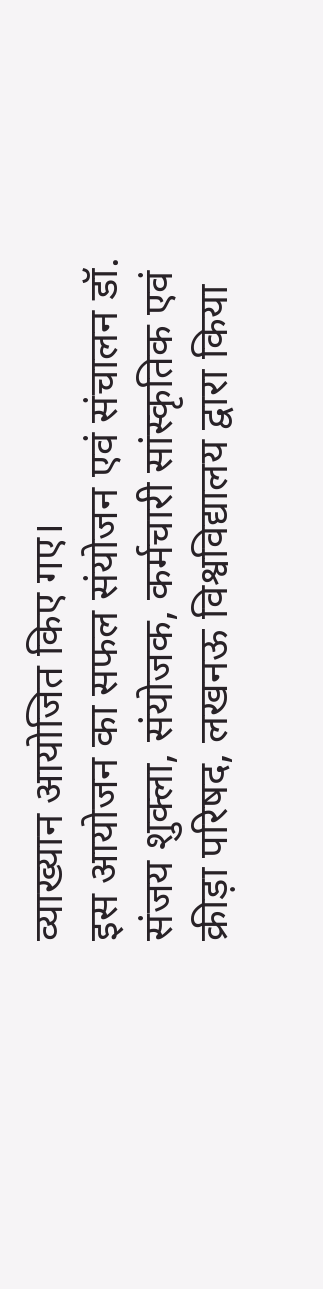व्याख्यान आयोजित किए गए।
इस आयोजन का सफल संयोजन एवं संचालन डॉ. संजय शुक्ला, संयोजक, कर्मचारी सांस्कृतिक एवं क्रीड़ा परिषद, लखनऊ विश्वविद्यालय द्वारा किया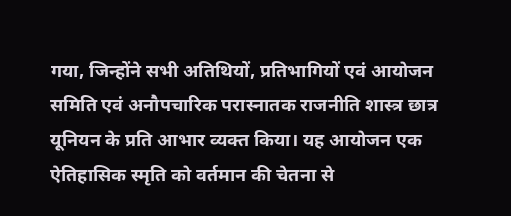गया, जिन्होंने सभी अतिथियों, प्रतिभागियों एवं आयोजन समिति एवं अनौपचारिक परास्नातक राजनीति शास्त्र छात्र यूनियन के प्रति आभार व्यक्त किया। यह आयोजन एक ऐतिहासिक स्मृति को वर्तमान की चेतना से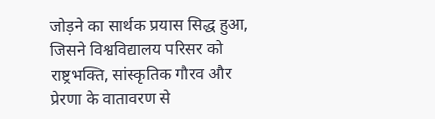जोड़ने का सार्थक प्रयास सिद्ध हुआ, जिसने विश्वविद्यालय परिसर को राष्ट्रभक्ति, सांस्कृतिक गौरव और प्रेरणा के वातावरण से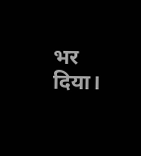भर दिया।